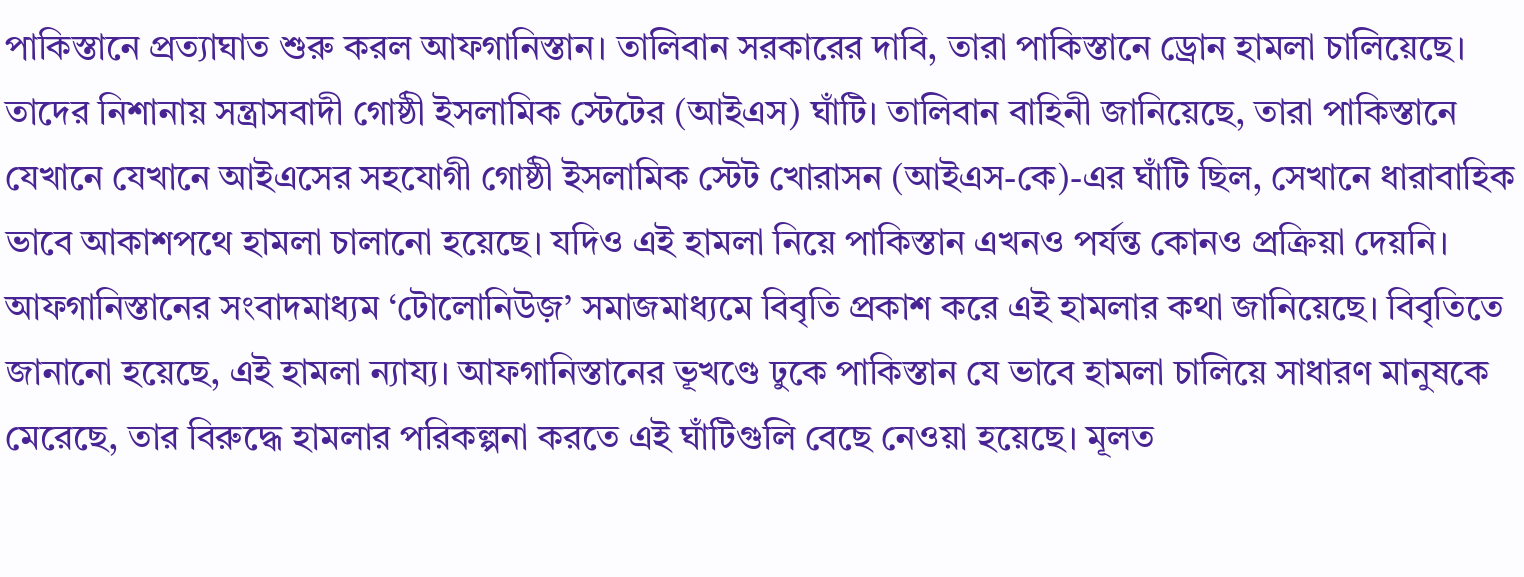পাকিস্তানে প্রত্যাঘাত শুরু করল আফগানিস্তান। তালিবান সরকারের দাবি, তারা পাকিস্তানে ড্রোন হামলা চালিয়েছে। তাদের নিশানায় সন্ত্রাসবাদী গোষ্ঠী ইসলামিক স্টেটের (আইএস) ঘাঁটি। তালিবান বাহিনী জানিয়েছে, তারা পাকিস্তানে যেখানে যেখানে আইএসের সহযোগী গোষ্ঠী ইসলামিক স্টেট খোরাসন (আইএস-কে)-এর ঘাঁটি ছিল, সেখানে ধারাবাহিক ভাবে আকাশপথে হামলা চালানো হয়েছে। যদিও এই হামলা নিয়ে পাকিস্তান এখনও পর্যন্ত কোনও প্রক্রিয়া দেয়নি।
আফগানিস্তানের সংবাদমাধ্যম ‘টোলোনিউজ়’ সমাজমাধ্যমে বিবৃতি প্রকাশ করে এই হামলার কথা জানিয়েছে। বিবৃতিতে জানানো হয়েছে, এই হামলা ন্যায্য। আফগানিস্তানের ভূখণ্ডে ঢুকে পাকিস্তান যে ভাবে হামলা চালিয়ে সাধারণ মানুষকে মেরেছে, তার বিরুদ্ধে হামলার পরিকল্পনা করতে এই ঘাঁটিগুলি বেছে নেওয়া হয়েছে। মূলত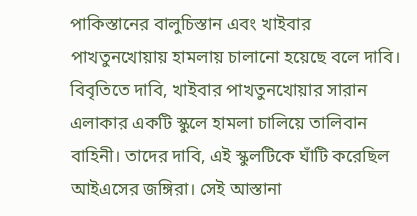পাকিস্তানের বালুচিস্তান এবং খাইবার পাখতুনখোয়ায় হামলায় চালানো হয়েছে বলে দাবি।
বিবৃতিতে দাবি, খাইবার পাখতুনখোয়ার সারান এলাকার একটি স্কুলে হামলা চালিয়ে তালিবান বাহিনী। তাদের দাবি, এই স্কুলটিকে ঘাঁটি করেছিল আইএসের জঙ্গিরা। সেই আস্তানা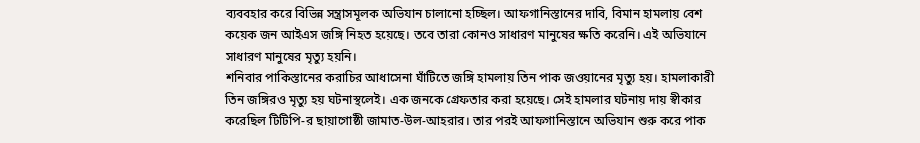ব্যববহার করে বিভিন্ন সন্ত্রাসমূলক অভিযান চালানো হচ্ছিল। আফগানিস্তানের দাবি, বিমান হামলায় বেশ কয়েক জন আইএস জঙ্গি নিহত হয়েছে। তবে তারা কোনও সাধারণ মানুষের ক্ষতি করেনি। এই অভিযানে সাধারণ মানুষের মৃত্যু হয়নি।
শনিবার পাকিস্তানের করাচির আধাসেনা ঘাঁটিতে জঙ্গি হামলায় তিন পাক জওয়ানের মৃত্যু হয়। হামলাকারী তিন জঙ্গিরও মৃত্যু হয় ঘটনাস্থলেই। এক জনকে গ্রেফতার করা হয়েছে। সেই হামলার ঘটনায় দায় স্বীকার করেছিল টিটিপি-র ছায়াগোষ্ঠী জামাত-উল-আহরার। তার পরই আফগানিস্তানে অভিযান শুরু করে পাক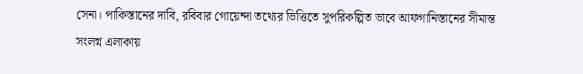সেনা। পাকিস্তানের দাবি, রবিবার গোয়েন্দা তথ্যের ভিত্তিতে সুপরিকল্পিত ভাবে আফগানিস্তানের সীমান্ত সংলগ্ন এলাকায়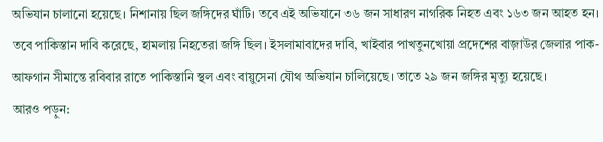অভিযান চালানো হয়েছে। নিশানায় ছিল জঙ্গিদের ঘাঁটি। তবে এই অভিযানে ৩৬ জন সাধারণ নাগরিক নিহত এবং ১৬৩ জন আহত হন। তবে পাকিস্তান দাবি করেছে, হামলায় নিহতেরা জঙ্গি ছিল। ইসলামাবাদের দাবি, খাইবার পাখতুনখোয়া প্রদেশের বাজ়াউর জেলার পাক-আফগান সীমান্তে রবিবার রাতে পাকিস্তানি স্থল এবং বায়ুসেনা যৌথ অভিযান চালিয়েছে। তাতে ২৯ জন জঙ্গির মৃত্যু হয়েছে।
আরও পড়ুন: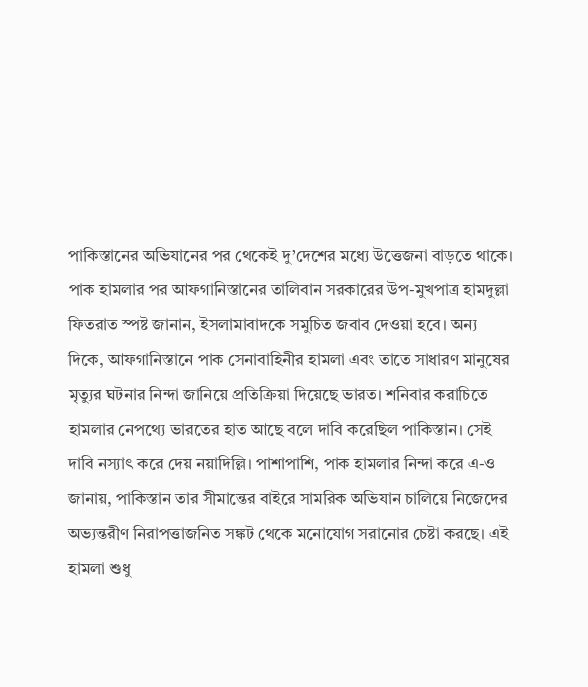পাকিস্তানের অভিযানের পর থেকেই দু’দেশের মধ্যে উত্তেজনা বাড়তে থাকে। পাক হামলার পর আফগানিস্তানের তালিবান সরকারের উপ-মুখপাত্র হামদুল্লা ফিতরাত স্পষ্ট জানান, ইসলামাবাদকে সমুচিত জবাব দেওয়া হবে। অন্য দিকে, আফগানিস্তানে পাক সেনাবাহিনীর হামলা এবং তাতে সাধারণ মানুষের মৃত্যুর ঘটনার নিন্দা জানিয়ে প্রতিক্রিয়া দিয়েছে ভারত। শনিবার করাচিতে হামলার নেপথ্যে ভারতের হাত আছে বলে দাবি করেছিল পাকিস্তান। সেই দাবি নস্যাৎ করে দেয় নয়াদিল্লি। পাশাপাশি, পাক হামলার নিন্দা করে এ-ও জানায়, পাকিস্তান তার সীমান্তের বাইরে সামরিক অভিযান চালিয়ে নিজেদের অভ্যন্তরীণ নিরাপত্তাজনিত সঙ্কট থেকে মনোযোগ সরানোর চেষ্টা করছে। এই হামলা শুধু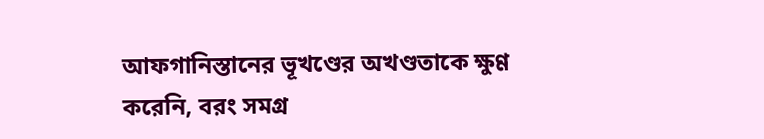আফগানিস্তানের ভূখণ্ডের অখণ্ডতাকে ক্ষুণ্ণ করেনি, বরং সমগ্র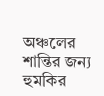অঞ্চলের শান্তির জন্য হুমকির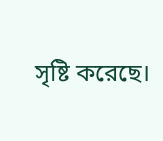সৃষ্টি করেছে।